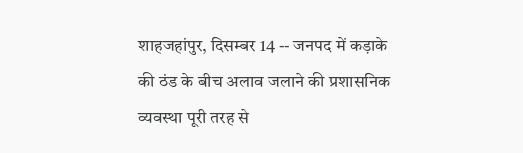शाहजहांपुर, दिसम्बर 14 -- जनपद में कड़ाके की ठंड के बीच अलाव जलाने की प्रशासनिक व्यवस्था पूरी तरह से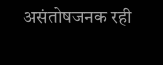असंतोषजनक रही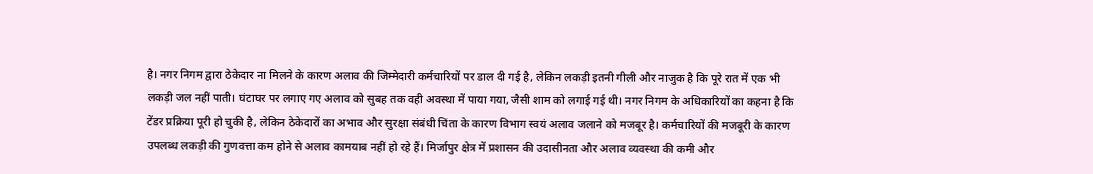है। नगर निगम द्वारा ठेकेदार ना मिलने के कारण अलाव की जिम्मेदारी कर्मचारियों पर डाल दी गई है, लेकिन लकड़ी इतनी गीली और नाजुक है कि पूरे रात में एक भी लकड़ी जल नहीं पाती। घंटाघर पर लगाए गए अलाव को सुबह तक वही अवस्था में पाया गया, जैसी शाम को लगाई गई थी। नगर निगम के अधिकारियों का कहना है कि टेंडर प्रक्रिया पूरी हो चुकी है, लेकिन ठेकेदारों का अभाव और सुरक्षा संबंधी चिंता के कारण विभाग स्वयं अलाव जलाने को मजबूर है। कर्मचारियों की मजबूरी के कारण उपलब्ध लकड़ी की गुणवत्ता कम होने से अलाव कामयाब नहीं हो रहे हैं। मिर्जापुर क्षेत्र में प्रशासन की उदासीनता और अलाव व्यवस्था की कमी और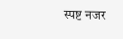स्पष्ट नजर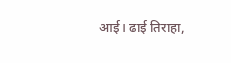आई। ढाई तिराहा,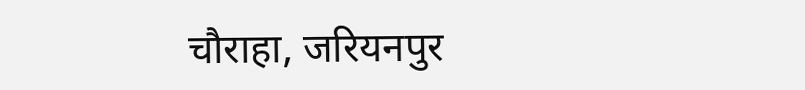चौराहा, जरियनपुर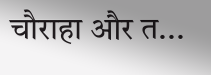चौराहा और त...